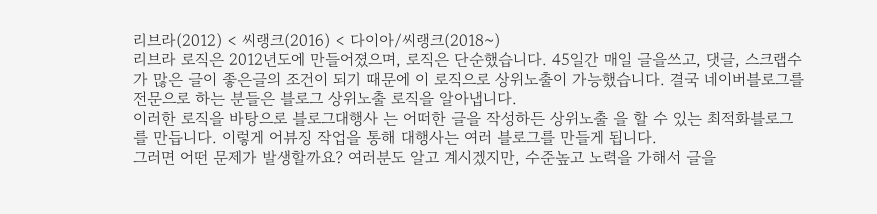리브라(2012) < 씨랭크(2016) < 다이아/씨랭크(2018~)
리브라 로직은 2012년도에 만들어졌으며, 로직은 단순했습니다. 45일간 매일 글을쓰고, 댓글, 스크랩수 가 많은 글이 좋은글의 조건이 되기 때문에 이 로직으로 상위노출이 가능했습니다. 결국 네이버블로그를 전문으로 하는 분들은 블로그 상위노출 로직을 알아냅니다.
이러한 로직을 바탕으로 블로그대행사 는 어떠한 글을 작성하든 상위노출 을 할 수 있는 최적화블로그 를 만듭니다. 이렇게 어뷰징 작업을 통해 대행사는 여러 블로그를 만들게 됩니다.
그러면 어떤 문제가 발생할까요? 여러분도 알고 계시겠지만, 수준높고 노력을 가해서 글을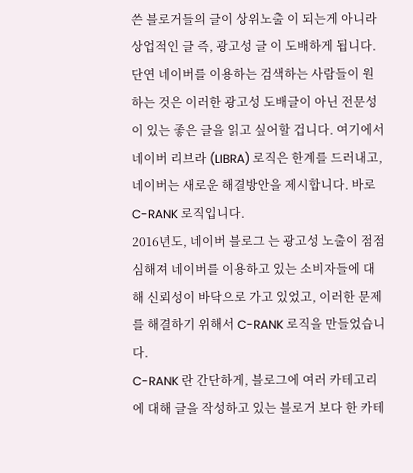쓴 블로거들의 글이 상위노출 이 되는게 아니라 상업적인 글 즉, 광고성 글 이 도배하게 됩니다.
단연 네이버를 이용하는 검색하는 사람들이 원하는 것은 이러한 광고성 도배글이 아닌 전문성이 있는 좋은 글을 읽고 싶어할 겁니다. 여기에서 네이버 리브라 (LIBRA) 로직은 한계를 드러내고, 네이버는 새로운 해결방안을 제시합니다. 바로 C-RANK 로직입니다.
2016년도, 네이버 블로그 는 광고성 노출이 점점 심해져 네이버를 이용하고 있는 소비자들에 대해 신뢰성이 바닥으로 가고 있었고, 이러한 문제를 해결하기 위해서 C-RANK 로직을 만들었습니다.
C-RANK 란 간단하게, 블로그에 여러 카테고리에 대해 글을 작성하고 있는 블로거 보다 한 카테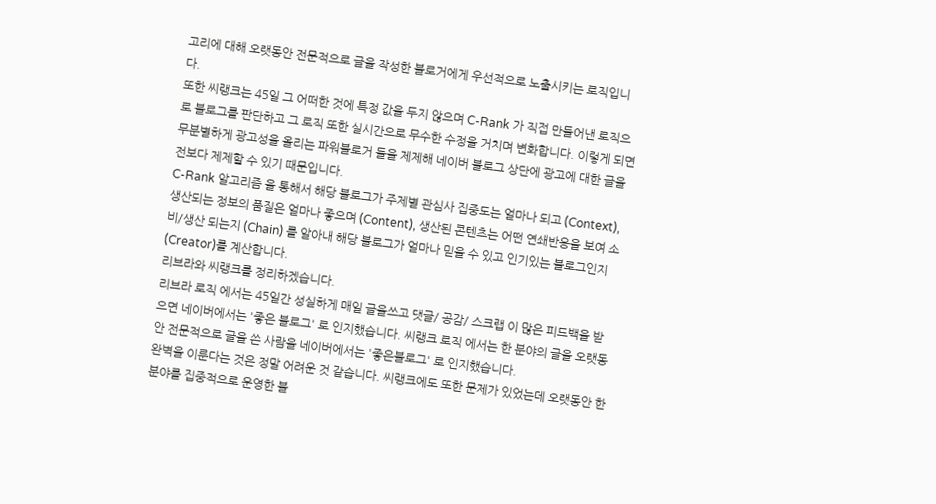고리에 대해 오랫동안 전문적으로 글을 작성한 블로거에게 우선적으로 노출시키는 로직입니다.
또한 씨랭크는 45일 그 어떠한 것에 특정 값을 두지 않으며 C-Rank 가 직접 만들어낸 로직으로 블로그를 판단하고 그 로직 또한 실시간으로 무수한 수정을 거치며 변화합니다. 이렇게 되면 무분별하게 광고성을 올리는 파워블로거 들을 제제해 네이버 블로그 상단에 광고에 대한 글을 전보다 제제할 수 있기 때문입니다.
C-Rank 알고리즘 을 통해서 해당 블로그가 주제별 관심사 집중도는 얼마나 되고 (Context), 생산되는 정보의 품질은 얼마나 좋으며 (Content), 생산된 콘텐츠는 어떤 연쇄반응을 보여 소비/생산 되는지 (Chain) 를 알아내 해당 블로그가 얼마나 믿을 수 있고 인기있는 블로그인지 (Creator)를 계산합니다.
리브라와 씨랭크를 정리하겠습니다.
리브라 로직 에서는 45일간 성실하게 매일 글을쓰고 댓글/ 공감/ 스크랩 이 많은 피드백을 받으면 네이버에서는 '좋은 블로그' 로 인지했습니다. 씨랭크 로직 에서는 한 분야의 글을 오랫동안 전문적으로 글을 쓴 사람을 네이버에서는 '좋은블로그' 로 인지했습니다.
완벽을 이룬다는 것은 정말 어려운 것 같습니다. 씨랭크에도 또한 문제가 있었는데 오랫동안 한 분야를 집중적으로 운영한 블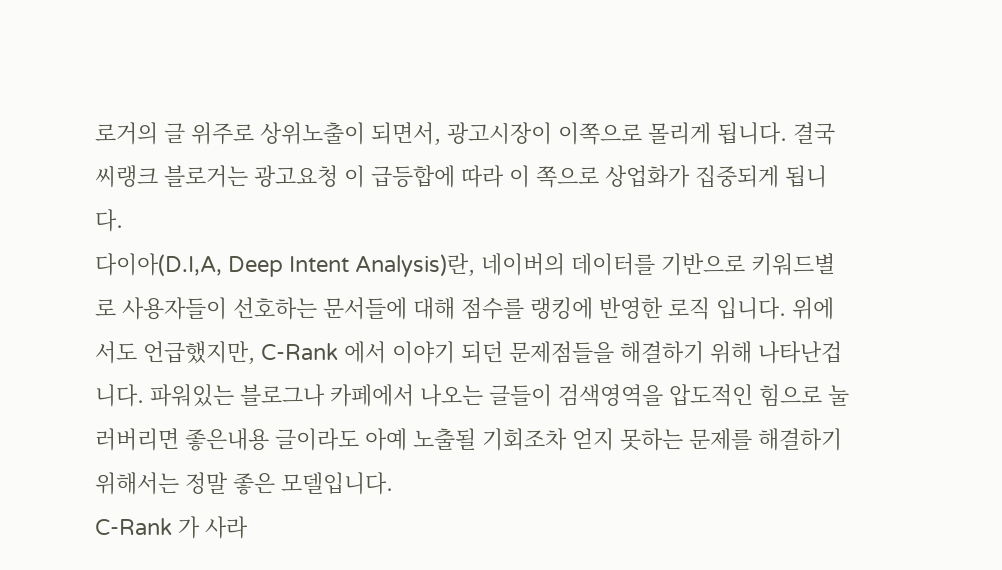로거의 글 위주로 상위노출이 되면서, 광고시장이 이쪽으로 몰리게 됩니다. 결국 씨랭크 블로거는 광고요청 이 급등합에 따라 이 쪽으로 상업화가 집중되게 됩니다.
다이아(D.I,A, Deep Intent Analysis)란, 네이버의 데이터를 기반으로 키워드별로 사용자들이 선호하는 문서들에 대해 점수를 랭킹에 반영한 로직 입니다. 위에서도 언급했지만, C-Rank 에서 이야기 되던 문제점들을 해결하기 위해 나타난겁니다. 파워있는 블로그나 카페에서 나오는 글들이 검색영역을 압도적인 힘으로 눌러버리면 좋은내용 글이라도 아예 노출될 기회조차 얻지 못하는 문제를 해결하기 위해서는 정말 좋은 모델입니다.
C-Rank 가 사라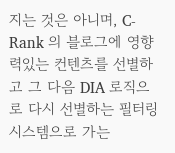지는 것은 아니며, C-Rank 의 블로그에 영향력있는 컨텐츠를 선별하고 그 다음 DIA 로직으로 다시 선별하는 필터링 시스템으로 가는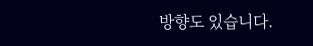방향도 있습니다.